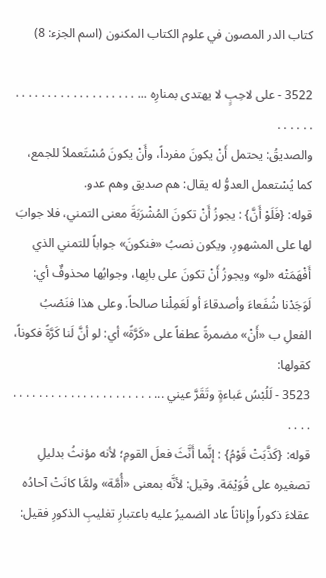كتاب الدر المصون في علوم الكتاب المكنون (اسم الجزء: 8)

3522 - على لاحِبٍ لا يهتدى بمنارِه ... . . . . . . . . . . . . . . . . . . . . . . . . .
والصديقُ: يحتمل أَنْ يكونَ مفرداً، وأَنْ يكونَ مُسْتَعملاً للجمع، كما يُسْتعمل العدوُّ له يقال: هم صديق وهم عدو.
قوله: {فَلَوْ أَنَّ} : يجوزُ أَنْ تكونَ المُشْرَبَةَ معنى التمني، فلا جوابَ لها على المشهورِ. ويكون نصبُ «فنكونَ» جواباً للتمني الذي أَفْهَمَتْه «لو» ويجوزُ أَنْ تكونَ على بابِها، وجوابُها محذوفٌ أي: لَوَجَدْنا شُفَعاءَ وأصدقاءَ أو لَعَمِلْنا صالحاً. وعلى هذا فنَصْبُ الفعلِ ب «أَنْ» مضمرةً عطفاً على «كَرَّةً» أي: لو أنَّ لَنا كَرَّةً فكوناً، كقولها:
3523 - لَلُبْسُ عَباءةٍ وتَقَرَّ عيني ... . . . . . . . . . . . . . . . . . . . . . . . . . .
قوله: {كَذَّبَتْ قَوْمُ} : إنَّما أَنَّثَ فعلَ القومِ؛ لأنه مؤنثُ بدليلِ تصغيره على قُوَيْمَة. وقيل: لأنَّه بمعنى «أُمَّة» ولمَّا كانَتْ آحادُه عقلاءَ ذكوراً وإناثاً عاد الضميرُ عليه باعتبارِ تغليبِ الذكورِ فقيل: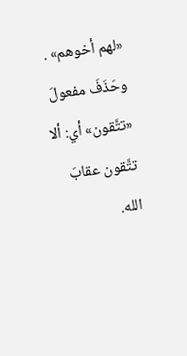«لهم أخوهم» . وحَذَفَ مفعولَ «تتَّقون» أي: ألا تتَّقون عقابَ الله.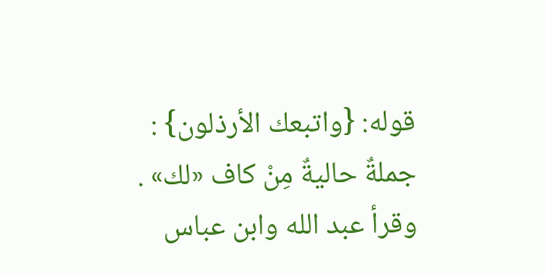قوله: {واتبعك الأرذلون} : جملةٌ حاليةٌ مِنْ كاف «لك» . وقرأ عبد الله وابن عباس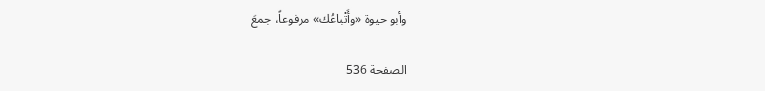وأبو حيوة «وأَتْباعُك» مرفوعاً، جمعَ

الصفحة 536